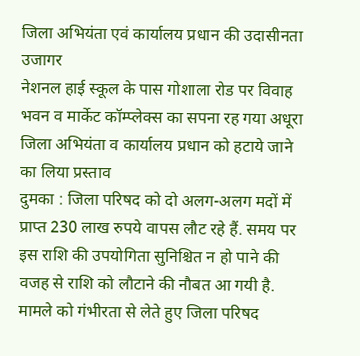जिला अभियंता एवं कार्यालय प्रधान की उदासीनता उजागर
नेशनल हाई स्कूल के पास गोशाला रोड पर विवाह भवन व मार्केट कॉम्प्लेक्स का सपना रह गया अधूरा
जिला अभियंता व कार्यालय प्रधान को हटाये जाने का लिया प्रस्ताव
दुमका : जिला परिषद को दो अलग-अलग मदों में प्राप्त 230 लाख रुपये वापस लौट रहे हैं. समय पर इस राशि की उपयोगिता सुनिश्चित न हो पाने की वजह से राशि को लौटाने की नौबत आ गयी है. मामले को गंभीरता से लेते हुए जिला परिषद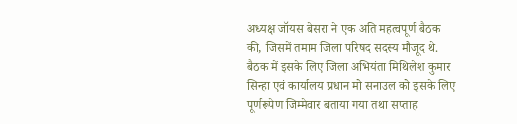अध्यक्ष जॉयस बेसरा ने एक अति महत्वपूर्ण बैठक की, जिसमें तमाम जिला परिषद सदस्य मौजूद थे. बैठक में इसके लिए जिला अभियंता मिथिलेश कुमार सिन्हा एवं कार्यालय प्रधान मो सनाउल को इसके लिए पूर्णरूपेण जिम्मेवार बताया गया तथा सप्ताह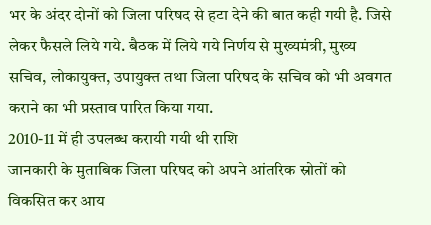भर के अंदर दोनों को जिला परिषद से हटा देने की बात कही गयी है. जिसे लेकर फैसले लिये गये. बैठक में लिये गये निर्णय से मुख्यमंत्री, मुख्य सचिव, लोकायुक्त, उपायुक्त तथा जिला परिषद के सचिव को भी अवगत कराने का भी प्रस्ताव पारित किया गया.
2010-11 में ही उपलब्ध करायी गयी थी राशि
जानकारी के मुताबिक जिला परिषद को अपने आंतरिक स्रोतों को विकसित कर आय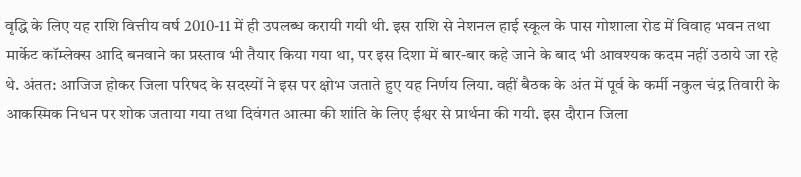वृद्धि के लिए यह राशि वित्तीय वर्ष 2010-11 में ही उपलब्ध करायी गयी थी. इस राशि से नेशनल हाई स्कूल के पास गोशाला रोड में विवाह भवन तथा मार्केट कॉम्लेक्स आदि बनवाने का प्रस्ताव भी तैयार किया गया था, पर इस दिशा में बार-बार कहे जाने के बाद भी आवश्यक कदम नहीं उठाये जा रहे थे. अंतत: आजिज होकर जिला परिषद के सदस्यों ने इस पर क्षोभ जताते हुए यह निर्णय लिया. वहीं बैठक के अंत में पूर्व के कर्मी नकुल चंद्र तिवारी के आकस्मिक निधन पर शोक जताया गया तथा दिवंगत आत्मा की शांति के लिए ईश्वर से प्रार्थना की गयी. इस दौरान जिला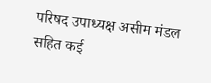परिषद उपाध्यक्ष असीम मंडल सहित कई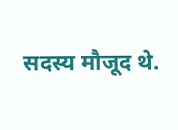सदस्य मौजूद थे.